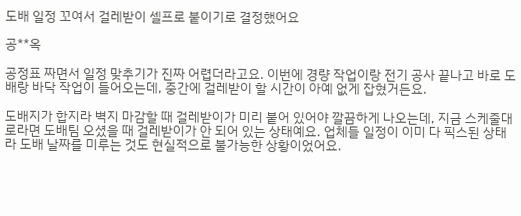도배 일정 꼬여서 걸레받이 셀프로 붙이기로 결정했어요

공**옥

공정표 짜면서 일정 맞추기가 진짜 어렵더라고요. 이번에 경량 작업이랑 전기 공사 끝나고 바로 도배랑 바닥 작업이 들어오는데, 중간에 걸레받이 할 시간이 아예 없게 잡혔거든요.

도배지가 합지라 벽지 마감할 때 걸레받이가 미리 붙어 있어야 깔끔하게 나오는데, 지금 스케줄대로라면 도배팀 오셨을 때 걸레받이가 안 되어 있는 상태예요. 업체들 일정이 이미 다 픽스된 상태라 도배 날짜를 미루는 것도 현실적으로 불가능한 상황이었어요.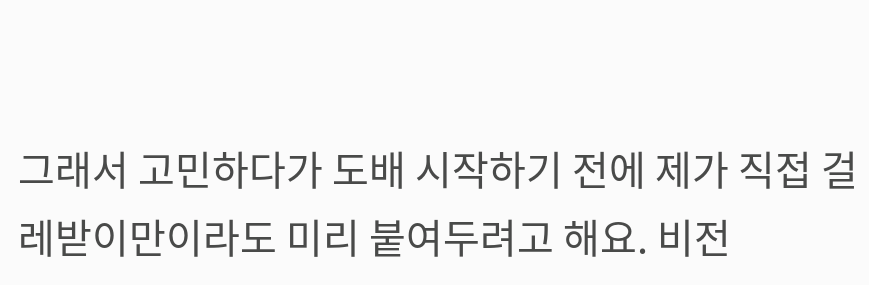그래서 고민하다가 도배 시작하기 전에 제가 직접 걸레받이만이라도 미리 붙여두려고 해요. 비전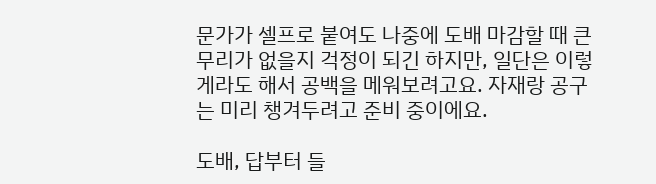문가가 셀프로 붙여도 나중에 도배 마감할 때 큰 무리가 없을지 걱정이 되긴 하지만, 일단은 이렇게라도 해서 공백을 메워보려고요. 자재랑 공구는 미리 챙겨두려고 준비 중이에요.

도배, 답부터 들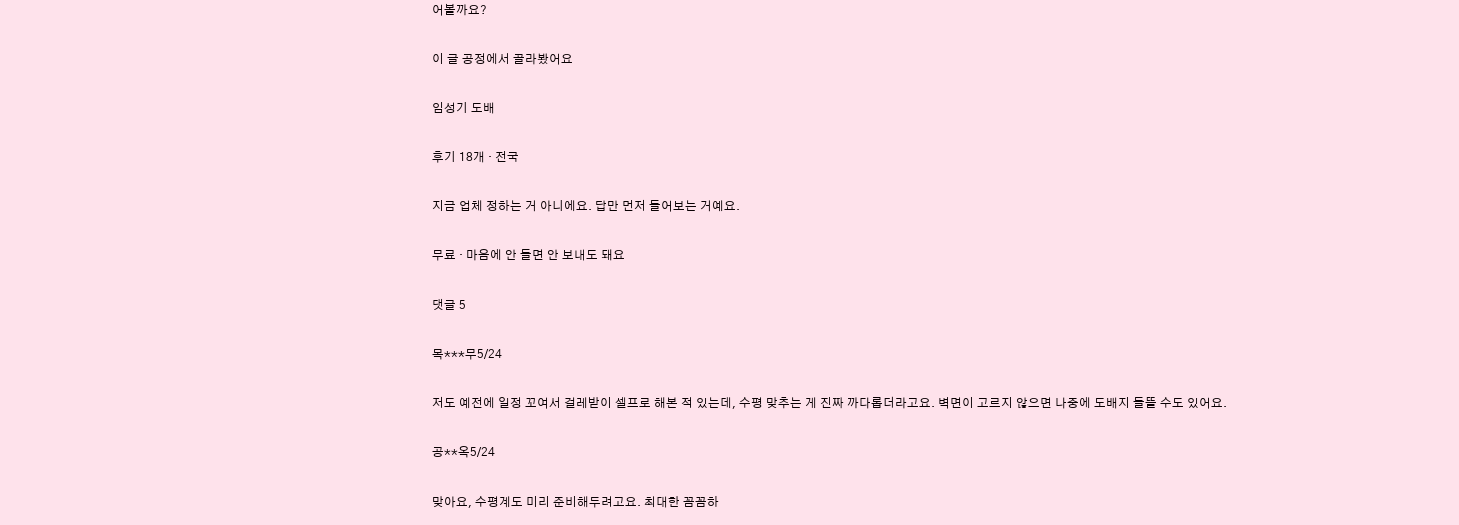어볼까요?

이 글 공정에서 골라봤어요

임성기 도배

후기 18개 · 전국

지금 업체 정하는 거 아니에요. 답만 먼저 들어보는 거예요.

무료 · 마음에 안 들면 안 보내도 돼요

댓글 5

목***무5/24

저도 예전에 일정 꼬여서 걸레받이 셀프로 해본 적 있는데, 수평 맞추는 게 진짜 까다롭더라고요. 벽면이 고르지 않으면 나중에 도배지 들뜰 수도 있어요.

공**옥5/24

맞아요, 수평계도 미리 준비해두려고요. 최대한 꼼꼼하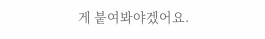게 붙여봐야겠어요.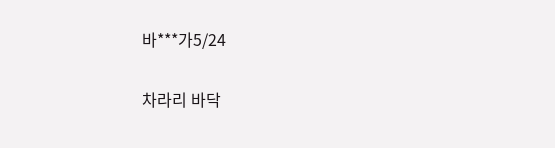바***가5/24

차라리 바닥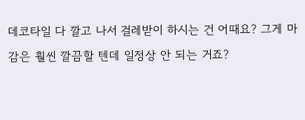데코타일 다 깔고 나서 걸레받이 하시는 건 어때요? 그게 마감은 훨씬 깔끔할 텐데 일정상 안 되는 거죠?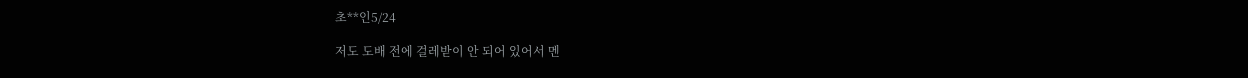초**인5/24

저도 도배 전에 걸레받이 안 되어 있어서 멘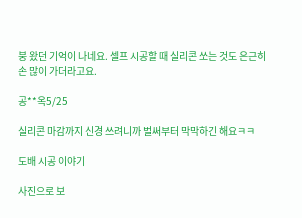붕 왔던 기억이 나네요. 셀프 시공할 때 실리콘 쏘는 것도 은근히 손 많이 가더라고요.

공**옥5/25

실리콘 마감까지 신경 쓰려니까 벌써부터 막막하긴 해요ㅋㅋ

도배 시공 이야기

사진으로 보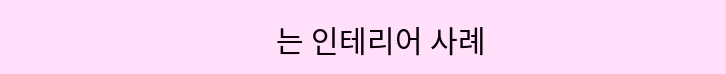는 인테리어 사례